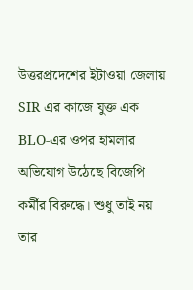উত্তরপ্রদেশের ইটাওয়া জেলায় SIR এর কাজে যুক্ত এক BLO-এর ওপর হামলার অভিযোগ উঠেছে বিজেপি কর্মীর বিরুদ্ধে। শুধু তাই নয় তার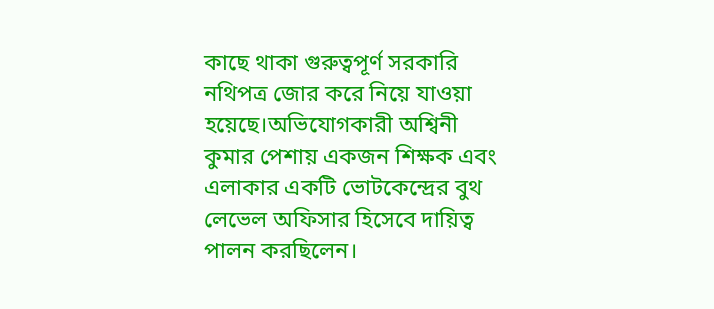কাছে থাকা গুরুত্বপূর্ণ সরকারি নথিপত্র জোর করে নিয়ে যাওয়া হয়েছে।অভিযোগকারী অশ্বিনী কুমার পেশায় একজন শিক্ষক এবং এলাকার একটি ভোটকেন্দ্রের বুথ লেভেল অফিসার হিসেবে দায়িত্ব পালন করছিলেন।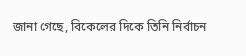জানা গেছে, বিকেলের দিকে তিনি নির্বাচন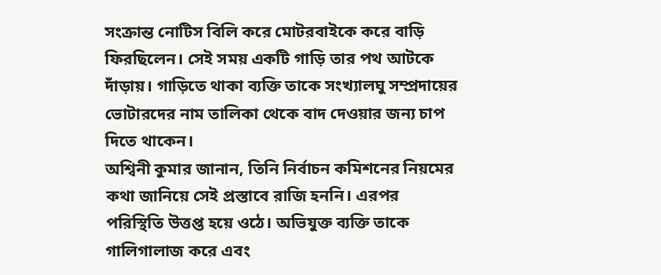সংক্রান্ত নোটিস বিলি করে মোটরবাইকে করে বাড়ি ফিরছিলেন। সেই সময় একটি গাড়ি তার পথ আটকে দাঁড়ায়। গাড়িতে থাকা ব্যক্তি তাকে সংখ্যালঘু সম্প্রদায়ের ভোটারদের নাম তালিকা থেকে বাদ দেওয়ার জন্য চাপ দিতে থাকেন।
অশ্বিনী কুমার জানান, তিনি নির্বাচন কমিশনের নিয়মের কথা জানিয়ে সেই প্রস্তাবে রাজি হননি। এরপর পরিস্থিতি উত্তপ্ত হয়ে ওঠে। অভিযুক্ত ব্যক্তি তাকে গালিগালাজ করে এবং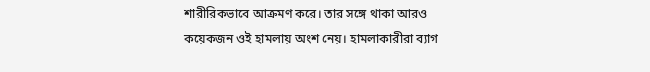শারীরিকভাবে আক্রমণ করে। তার সঙ্গে থাকা আরও কয়েকজন ওই হামলায় অংশ নেয়। হামলাকারীরা ব্যাগ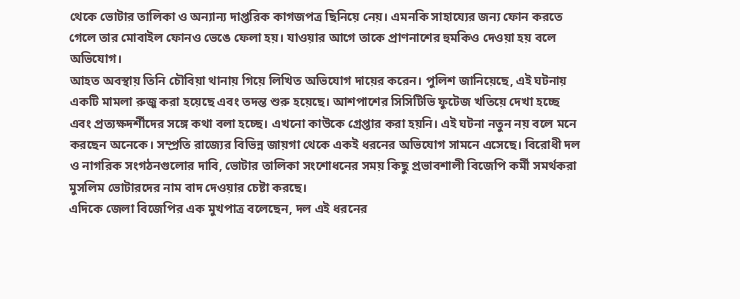থেকে ভোটার তালিকা ও অন্যান্য দাপ্তরিক কাগজপত্র ছিনিয়ে নেয়। এমনকি সাহায্যের জন্য ফোন করতে গেলে তার মোবাইল ফোনও ভেঙে ফেলা হয়। যাওয়ার আগে তাকে প্রাণনাশের হুমকিও দেওয়া হয় বলে অভিযোগ।
আহত অবস্থায় তিনি চৌবিয়া থানায় গিয়ে লিখিত অভিযোগ দায়ের করেন। পুলিশ জানিয়েছে, এই ঘটনায় একটি মামলা রুজু করা হয়েছে এবং তদন্ত শুরু হয়েছে। আশপাশের সিসিটিভি ফুটেজ খতিয়ে দেখা হচ্ছে এবং প্রত্যক্ষদর্শীদের সঙ্গে কথা বলা হচ্ছে। এখনো কাউকে গ্রেপ্তার করা হয়নি। এই ঘটনা নতুন নয় বলে মনে করছেন অনেকে। সম্প্রতি রাজ্যের বিভিন্ন জায়গা থেকে একই ধরনের অভিযোগ সামনে এসেছে। বিরোধী দল ও নাগরিক সংগঠনগুলোর দাবি, ভোটার তালিকা সংশোধনের সময় কিছু প্রভাবশালী বিজেপি কর্মী সমর্থকরা মুসলিম ভোটারদের নাম বাদ দেওয়ার চেষ্টা করছে।
এদিকে জেলা বিজেপির এক মুখপাত্র বলেছেন, দল এই ধরনের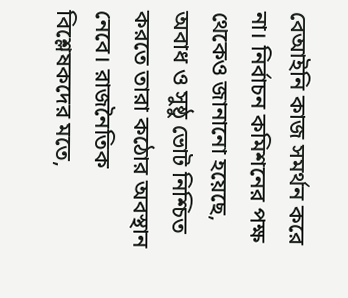বেআইনি কাজ সমর্থন করে না। নির্বাচন কমিশনের পক্ষ থেকেও জানানো হয়েছে, অবাধ ও সুষ্ঠু ভোট নিশ্চিত করতে তারা কঠোর অবস্থান নেবে। রাজনৈতিক বিশ্লেষকদের মতে,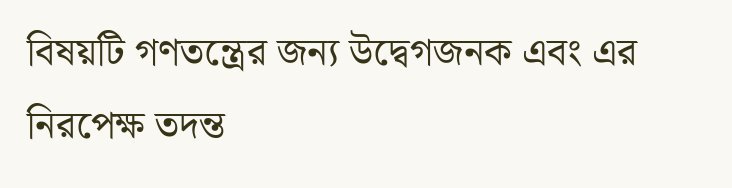বিষয়টি গণতন্ত্রের জন্য উদ্বেগজনক এবং এর নিরপেক্ষ তদন্ত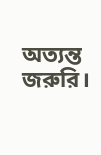অত্যন্ত জরুরি।